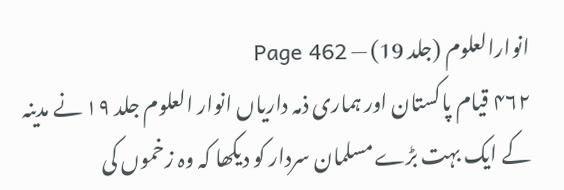انوارالعلوم (جلد 19) — Page 462
۴۶۲ قیام پاکستان اور ہماری ذمہ داریاں انوار العلوم جلد ۱۹ نے مدینہ کے ایک بہت بڑے مسلمان سردار کو دیکھا کہ وہ زخموں کی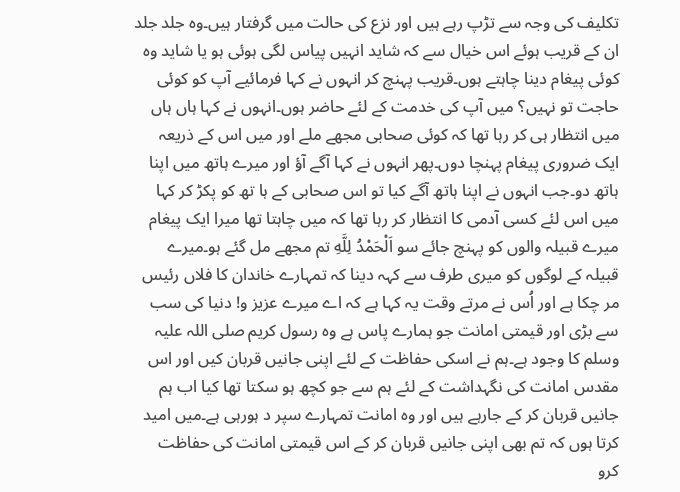تکلیف کی وجہ سے تڑپ رہے ہیں اور نزع کی حالت میں گرفتار ہیں۔وہ جلد جلد ان کے قریب ہوئے اس خیال سے کہ شاید انہیں پیاس لگی ہوئی ہو یا شاید وہ کوئی پیغام دینا چاہتے ہوں۔قریب پہنچ کر انہوں نے کہا فرمائیے آپ کو کوئی حاجت تو نہیں؟ میں آپ کی خدمت کے لئے حاضر ہوں۔انہوں نے کہا ہاں ہاں میں انتظار ہی کر رہا تھا کہ کوئی صحابی مجھے ملے اور میں اس کے ذریعہ ایک ضروری پیغام پہنچا دوں۔پھر انہوں نے کہا آگے آؤ اور میرے ہاتھ میں اپنا ہاتھ دو۔جب انہوں نے اپنا ہاتھ آگے کیا تو اس صحابی کے ہا تھ کو پکڑ کر کہا میں اس لئے کسی آدمی کا انتظار کر رہا تھا کہ میں چاہتا تھا میرا ایک پیغام میرے قبیلہ والوں کو پہنچ جائے سو اَلْحَمْدُ لِلَّهِ تم مجھے مل گئے ہو۔میرے قبیلہ کے لوگوں کو میری طرف سے کہہ دینا کہ تمہارے خاندان کا فلاں رئیس مر چکا ہے اور اُس نے مرتے وقت یہ کہا ہے کہ اے میرے عزیز و! دنیا کی سب سے بڑی اور قیمتی امانت جو ہمارے پاس ہے وہ رسول کریم صلی اللہ علیہ وسلم کا وجود ہے۔ہم نے اسکی حفاظت کے لئے اپنی جانیں قربان کیں اور اس مقدس امانت کی نگہداشت کے لئے ہم سے جو کچھ ہو سکتا تھا کیا اب ہم جانیں قربان کر کے جارہے ہیں اور وہ امانت تمہارے سپر د ہورہی ہے۔میں امید کرتا ہوں کہ تم بھی اپنی جانیں قربان کر کے اس قیمتی امانت کی حفاظت کرو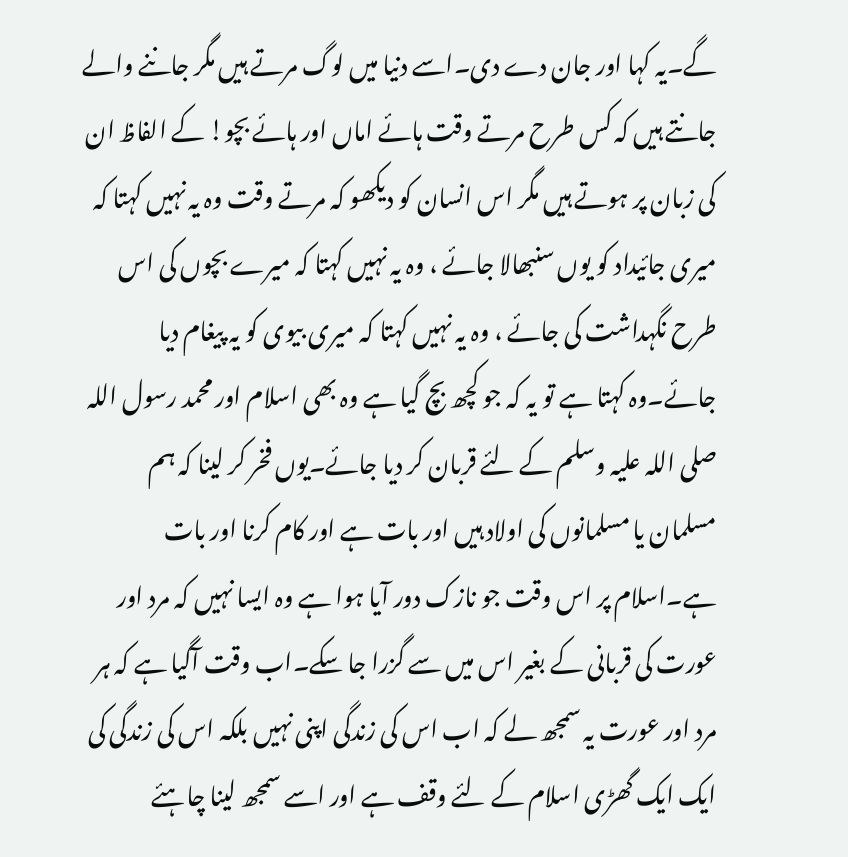گے۔یہ کہا اور جان دے دی۔اسے دنیا میں لوگ مرتے ہیں مگر جاننے والے جانتے ہیں کہ کس طرح مرتے وقت ہائے اماں اور ہائے بچو! کے الفاظ ان کی زبان پر ہوتے ہیں مگر اس انسان کو دیکھو کہ مرتے وقت وہ یہ نہیں کہتا کہ میری جائیداد کو یوں سنبھالا جائے ، وہ یہ نہیں کہتا کہ میرے بچوں کی اس طرح نگہداشت کی جائے ، وہ یہ نہیں کہتا کہ میری بیوی کو یہ پیغام دیا جائے۔وہ کہتا ہے تو یہ کہ جو کچھ بچ گیا ہے وہ بھی اسلام اور محمد رسول اللہ صلی اللہ علیہ وسلم کے لئے قربان کر دیا جائے۔یوں فخر کر لینا کہ ہم مسلمان یا مسلمانوں کی اولاد ہیں اور بات ہے اور کام کرنا اور بات ہے۔اسلام پر اس وقت جو نازک دور آیا ہوا ہے وہ ایسا نہیں کہ مرد اور عورت کی قربانی کے بغیر اس میں سے گزرا جا سکے۔اب وقت آگیا ہے کہ ہر مرد اور عورت یہ سمجھ لے کہ اب اس کی زندگی اپنی نہیں بلکہ اس کی زندگی کی ایک ایک گھڑی اسلام کے لئے وقف ہے اور اسے سمجھ لینا چاہئے